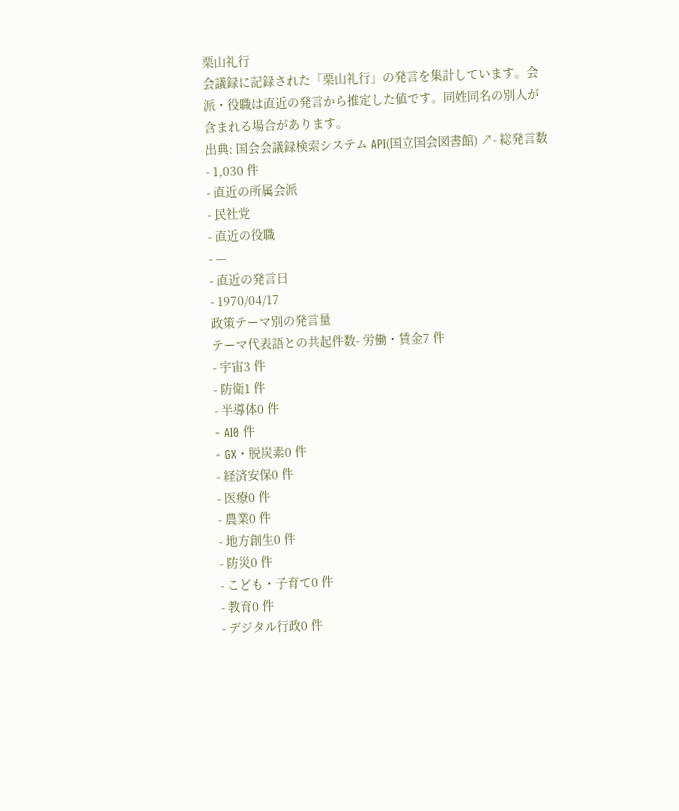栗山礼行
会議録に記録された「栗山礼行」の発言を集計しています。会派・役職は直近の発言から推定した値です。同姓同名の別人が含まれる場合があります。
出典: 国会会議録検索システム API(国立国会図書館) ↗- 総発言数
- 1,030 件
- 直近の所属会派
- 民社党
- 直近の役職
- —
- 直近の発言日
- 1970/04/17
政策テーマ別の発言量
テーマ代表語との共起件数- 労働・賃金7 件
- 宇宙3 件
- 防衛1 件
- 半導体0 件
- AI0 件
- GX・脱炭素0 件
- 経済安保0 件
- 医療0 件
- 農業0 件
- 地方創生0 件
- 防災0 件
- こども・子育て0 件
- 教育0 件
- デジタル行政0 件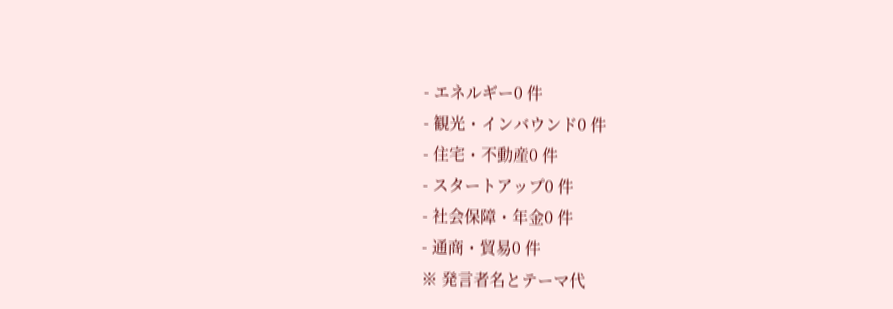- エネルギー0 件
- 観光・インバウンド0 件
- 住宅・不動産0 件
- スタートアップ0 件
- 社会保障・年金0 件
- 通商・貿易0 件
※ 発言者名とテーマ代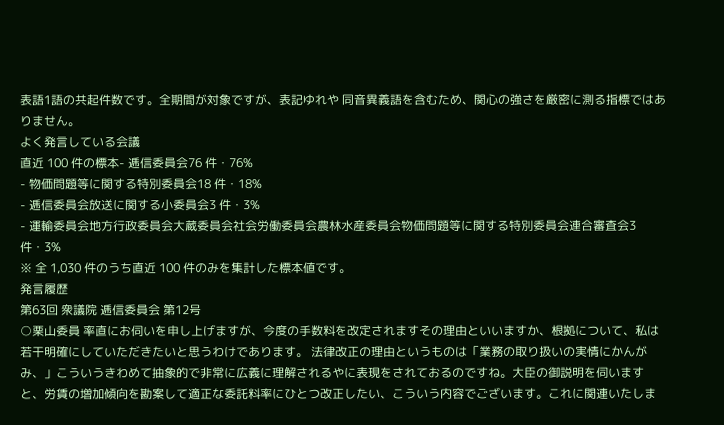表語1語の共起件数です。全期間が対象ですが、表記ゆれや 同音異義語を含むため、関心の強さを厳密に測る指標ではありません。
よく発言している会議
直近 100 件の標本- 逓信委員会76 件・76%
- 物価問題等に関する特別委員会18 件・18%
- 逓信委員会放送に関する小委員会3 件・3%
- 運輸委員会地方行政委員会大蔵委員会社会労働委員会農林水産委員会物価問題等に関する特別委員会連合審査会3 件・3%
※ 全 1,030 件のうち直近 100 件のみを集計した標本値です。
発言履歴
第63回 衆議院 逓信委員会 第12号
○栗山委員 率直にお伺いを申し上げますが、今度の手数料を改定されますその理由といいますか、根拠について、私は若干明確にしていただきたいと思うわけであります。 法律改正の理由というものは「業務の取り扱いの実情にかんがみ、」こういうきわめて抽象的で非常に広義に理解されるやに表現をされておるのですね。大臣の御説明を伺いますと、労賃の増加傾向を勘案して適正な委託料率にひとつ改正したい、こういう内容でございます。これに関連いたしま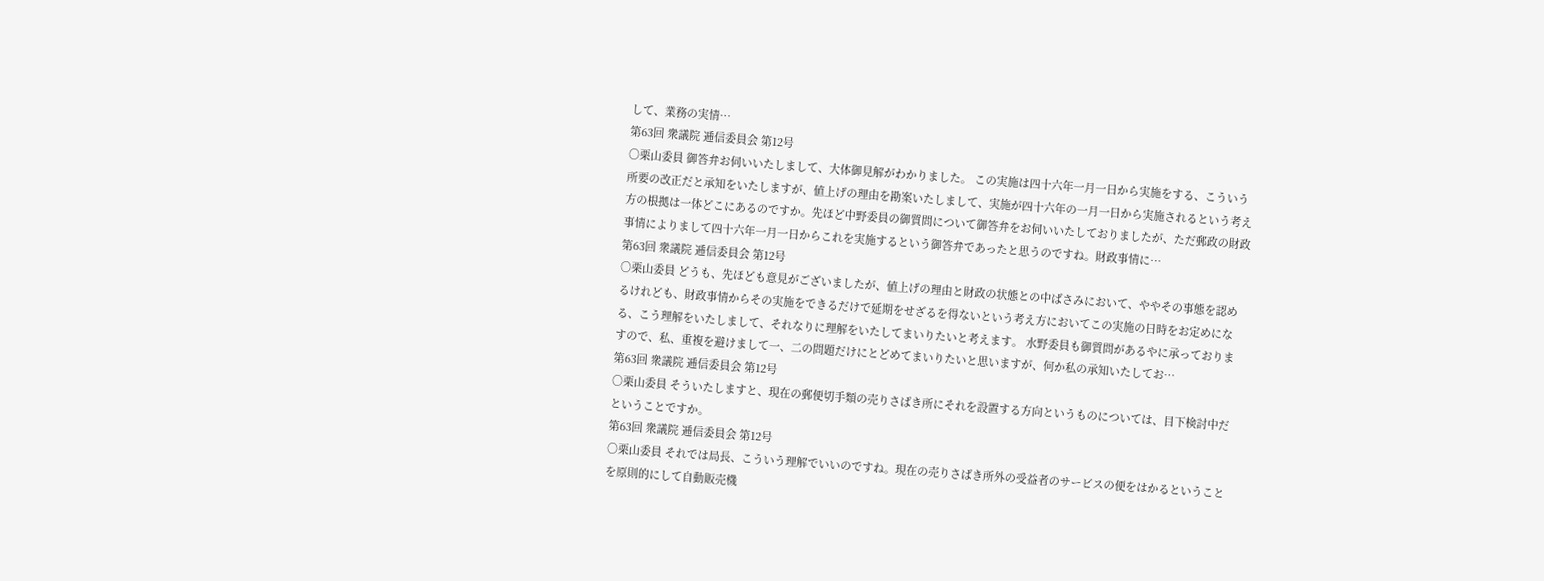して、業務の実情…
第63回 衆議院 逓信委員会 第12号
○栗山委員 御答弁お伺いいたしまして、大体御見解がわかりました。 この実施は四十六年一月一日から実施をする、こういう所要の改正だと承知をいたしますが、値上げの理由を勘案いたしまして、実施が四十六年の一月一日から実施されるという考え方の根拠は一体どこにあるのですか。先ほど中野委員の御質問について御答弁をお伺いいたしておりましたが、ただ郵政の財政事情によりまして四十六年一月一日からこれを実施するという御答弁であったと思うのですね。財政事情に…
第63回 衆議院 逓信委員会 第12号
○栗山委員 どうも、先ほども意見がございましたが、値上げの理由と財政の状態との中ばさみにおいて、ややその事態を認めるけれども、財政事情からその実施をできるだけで延期をせざるを得ないという考え方においてこの実施の日時をお定めになる、こう理解をいたしまして、それなりに理解をいたしてまいりたいと考えます。 水野委員も御質問があるやに承っておりますので、私、重複を避けまして一、二の問題だけにとどめてまいりたいと思いますが、何か私の承知いたしてお…
第63回 衆議院 逓信委員会 第12号
○栗山委員 そういたしますと、現在の郵便切手類の売りさばき所にそれを設置する方向というものについては、目下検討中だということですか。
第63回 衆議院 逓信委員会 第12号
○栗山委員 それでは局長、こういう理解でいいのですね。現在の売りさばき所外の受益者のサービスの便をはかるということを原則的にして自動販売機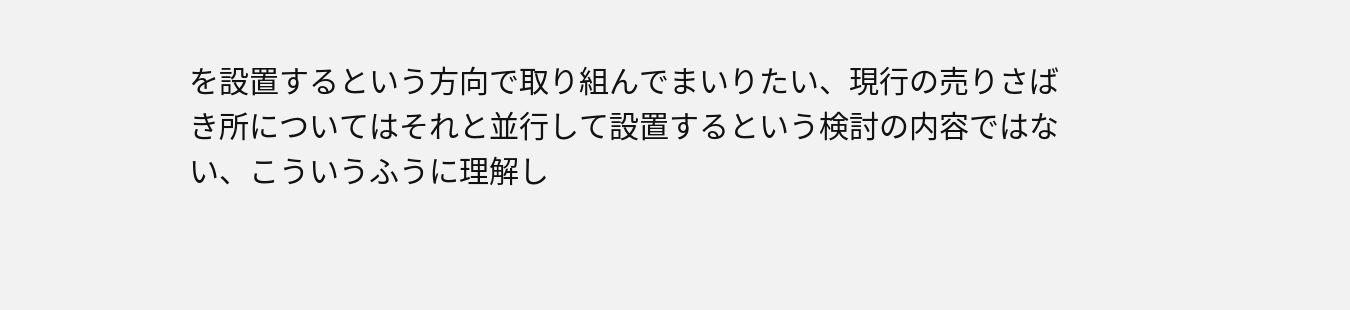を設置するという方向で取り組んでまいりたい、現行の売りさばき所についてはそれと並行して設置するという検討の内容ではない、こういうふうに理解し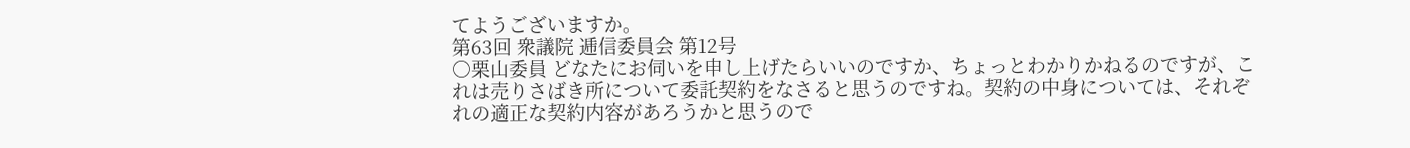てようございますか。
第63回 衆議院 逓信委員会 第12号
○栗山委員 どなたにお伺いを申し上げたらいいのですか、ちょっとわかりかねるのですが、これは売りさばき所について委託契約をなさると思うのですね。契約の中身については、それぞれの適正な契約内容があろうかと思うので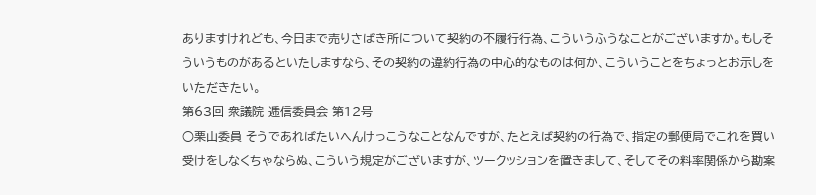ありますけれども、今日まで売りさばき所について契約の不履行行為、こういうふうなことがございますか。もしそういうものがあるといたしますなら、その契約の違約行為の中心的なものは何か、こういうことをちょっとお示しをいただきたい。
第63回 衆議院 逓信委員会 第12号
○栗山委員 そうであればたいへんけっこうなことなんですが、たとえば契約の行為で、指定の郵便局でこれを買い受けをしなくちゃならぬ、こういう規定がございますが、ツークッションを置きまして、そしてその料率関係から勘案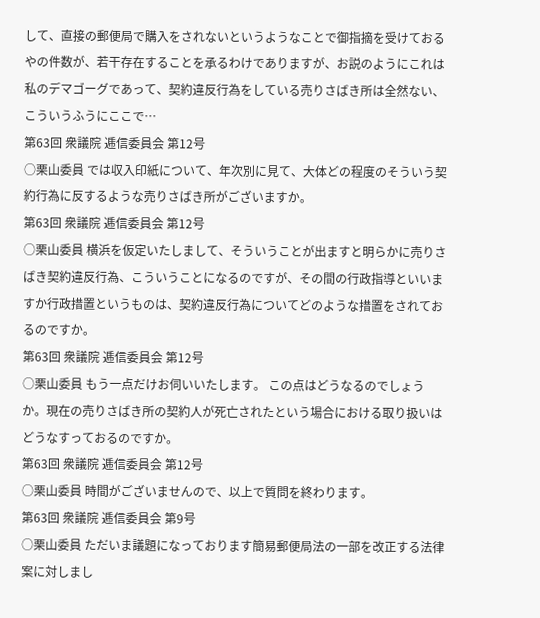して、直接の郵便局で購入をされないというようなことで御指摘を受けておるやの件数が、若干存在することを承るわけでありますが、お説のようにこれは私のデマゴーグであって、契約違反行為をしている売りさばき所は全然ない、こういうふうにここで…
第63回 衆議院 逓信委員会 第12号
○栗山委員 では収入印紙について、年次別に見て、大体どの程度のそういう契約行為に反するような売りさばき所がございますか。
第63回 衆議院 逓信委員会 第12号
○栗山委員 横浜を仮定いたしまして、そういうことが出ますと明らかに売りさばき契約違反行為、こういうことになるのですが、その間の行政指導といいますか行政措置というものは、契約違反行為についてどのような措置をされておるのですか。
第63回 衆議院 逓信委員会 第12号
○栗山委員 もう一点だけお伺いいたします。 この点はどうなるのでしょうか。現在の売りさばき所の契約人が死亡されたという場合における取り扱いはどうなすっておるのですか。
第63回 衆議院 逓信委員会 第12号
○栗山委員 時間がございませんので、以上で質問を終わります。
第63回 衆議院 逓信委員会 第9号
○栗山委員 ただいま議題になっております簡易郵便局法の一部を改正する法律案に対しまし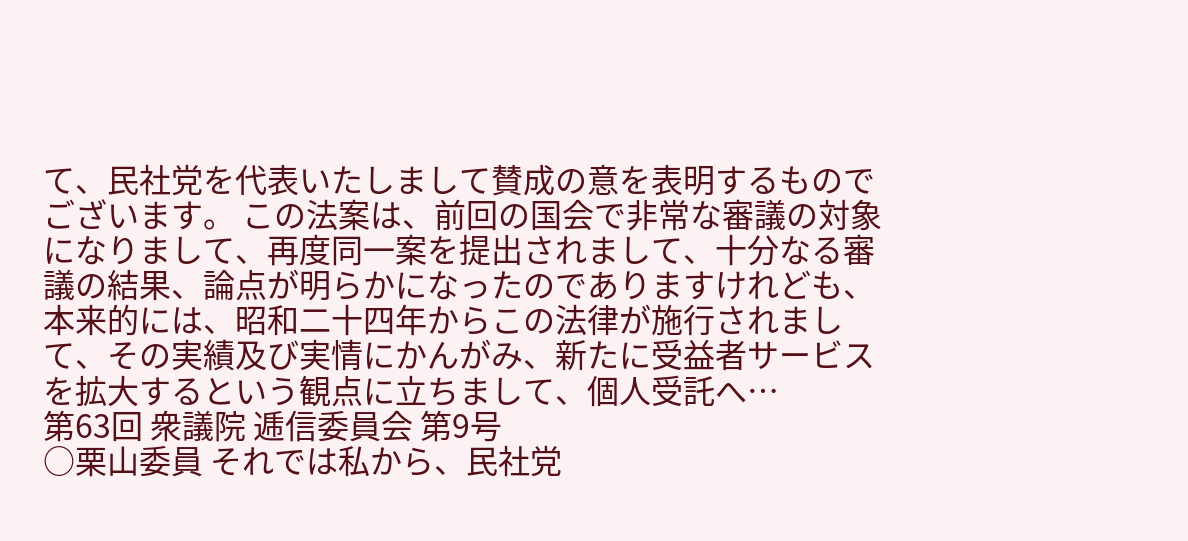て、民社党を代表いたしまして賛成の意を表明するものでございます。 この法案は、前回の国会で非常な審議の対象になりまして、再度同一案を提出されまして、十分なる審議の結果、論点が明らかになったのでありますけれども、本来的には、昭和二十四年からこの法律が施行されまして、その実績及び実情にかんがみ、新たに受益者サービスを拡大するという観点に立ちまして、個人受託へ…
第63回 衆議院 逓信委員会 第9号
○栗山委員 それでは私から、民社党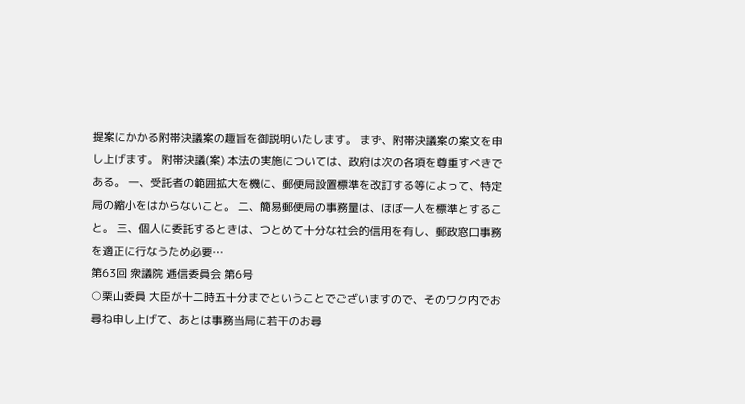提案にかかる附帯決議案の趣旨を御説明いたします。 まず、附帯決議案の案文を申し上げます。 附帯決議(案) 本法の実施については、政府は次の各項を尊重すべきである。 一、受託者の範囲拡大を機に、郵便局設置標準を改訂する等によって、特定局の縮小をはからないこと。 二、簡易郵便局の事務量は、ほぼ一人を標準とすること。 三、個人に委託するときは、つとめて十分な社会的信用を有し、郵政窓口事務を適正に行なうため必要…
第63回 衆議院 逓信委員会 第6号
○栗山委員 大臣が十二時五十分までということでございますので、そのワク内でお尋ね申し上げて、あとは事務当局に若干のお尋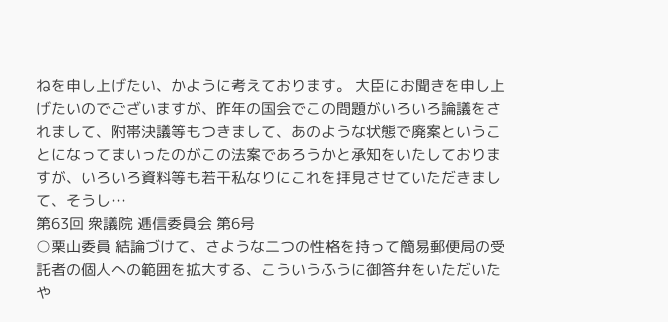ねを申し上げたい、かように考えております。 大臣にお聞きを申し上げたいのでございますが、昨年の国会でこの問題がいろいろ論議をされまして、附帯決議等もつきまして、あのような状態で廃案ということになってまいったのがこの法案であろうかと承知をいたしておりますが、いろいろ資料等も若干私なりにこれを拝見させていただきまして、そうし…
第63回 衆議院 逓信委員会 第6号
○栗山委員 結論づけて、さような二つの性格を持って簡易郵便局の受託者の個人への範囲を拡大する、こういうふうに御答弁をいただいたや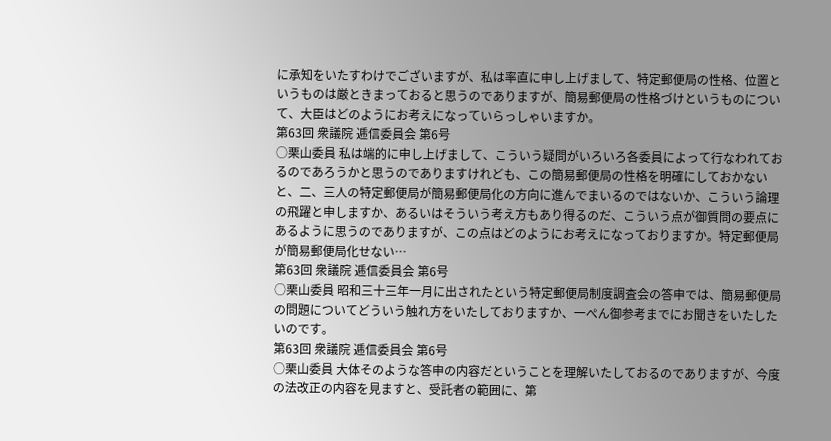に承知をいたすわけでございますが、私は率直に申し上げまして、特定郵便局の性格、位置というものは厳ときまっておると思うのでありますが、簡易郵便局の性格づけというものについて、大臣はどのようにお考えになっていらっしゃいますか。
第63回 衆議院 逓信委員会 第6号
○栗山委員 私は端的に申し上げまして、こういう疑問がいろいろ各委員によって行なわれておるのであろうかと思うのでありますけれども、この簡易郵便局の性格を明確にしておかないと、二、三人の特定郵便局が簡易郵便局化の方向に進んでまいるのではないか、こういう論理の飛躍と申しますか、あるいはそういう考え方もあり得るのだ、こういう点が御質問の要点にあるように思うのでありますが、この点はどのようにお考えになっておりますか。特定郵便局が簡易郵便局化せない…
第63回 衆議院 逓信委員会 第6号
○栗山委員 昭和三十三年一月に出されたという特定郵便局制度調査会の答申では、簡易郵便局の問題についてどういう触れ方をいたしておりますか、一ぺん御参考までにお聞きをいたしたいのです。
第63回 衆議院 逓信委員会 第6号
○栗山委員 大体そのような答申の内容だということを理解いたしておるのでありますが、今度の法改正の内容を見ますと、受託者の範囲に、第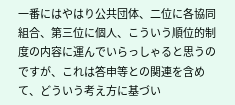一番にはやはり公共団体、二位に各協同組合、第三位に個人、こういう順位的制度の内容に運んでいらっしゃると思うのですが、これは答申等との関連を含めて、どういう考え方に基づい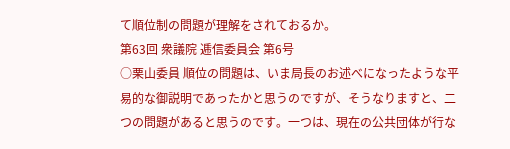て順位制の問題が理解をされておるか。
第63回 衆議院 逓信委員会 第6号
○栗山委員 順位の問題は、いま局長のお述べになったような平易的な御説明であったかと思うのですが、そうなりますと、二つの問題があると思うのです。一つは、現在の公共団体が行な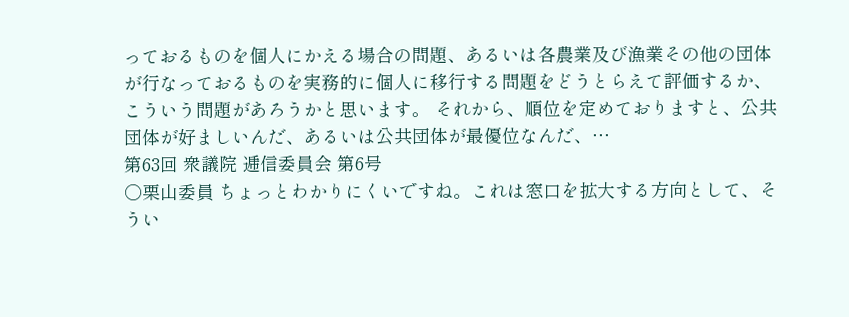っておるものを個人にかえる場合の問題、あるいは各農業及び漁業その他の団体が行なっておるものを実務的に個人に移行する問題をどうとらえて評価するか、こういう問題があろうかと思います。 それから、順位を定めておりますと、公共団体が好ましいんだ、あるいは公共団体が最優位なんだ、…
第63回 衆議院 逓信委員会 第6号
○栗山委員 ちょっとわかりにくいですね。これは窓口を拡大する方向として、そうい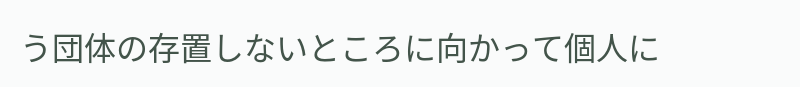う団体の存置しないところに向かって個人に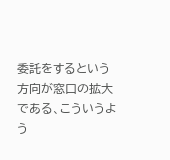委託をするという方向が窓口の拡大である、こういうよう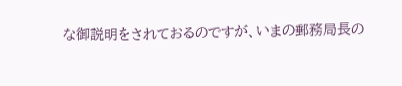な御説明をされておるのですが、いまの郵務局長の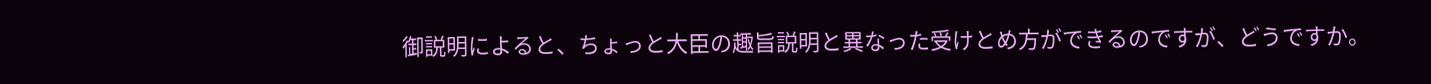御説明によると、ちょっと大臣の趣旨説明と異なった受けとめ方ができるのですが、どうですか。